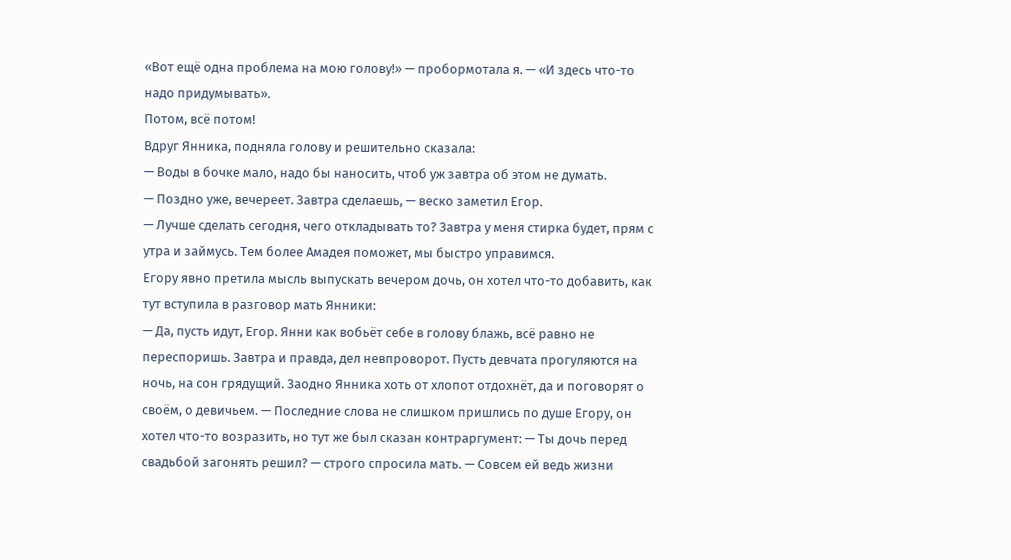«Вот ещё одна проблема на мою голову!» — пробормотала я. — «И здесь что-то надо придумывать».
Потом, всё потом!
Вдруг Янника, подняла голову и решительно сказала:
— Воды в бочке мало, надо бы наносить, чтоб уж завтра об этом не думать.
— Поздно уже, вечереет. Завтра сделаешь, — веско заметил Егор.
— Лучше сделать сегодня, чего откладывать то? Завтра у меня стирка будет, прям с утра и займусь. Тем более Амадея поможет, мы быстро управимся.
Егору явно претила мысль выпускать вечером дочь, он хотел что-то добавить, как тут вступила в разговор мать Янники:
— Да, пусть идут, Егор. Янни как вобьёт себе в голову блажь, всё равно не переспоришь. Завтра и правда, дел невпроворот. Пусть девчата прогуляются на ночь, на сон грядущий. Заодно Янника хоть от хлопот отдохнёт, да и поговорят о своём, о девичьем. — Последние слова не слишком пришлись по душе Егору, он хотел что-то возразить, но тут же был сказан контраргумент: — Ты дочь перед свадьбой загонять решил? — строго спросила мать. — Совсем ей ведь жизни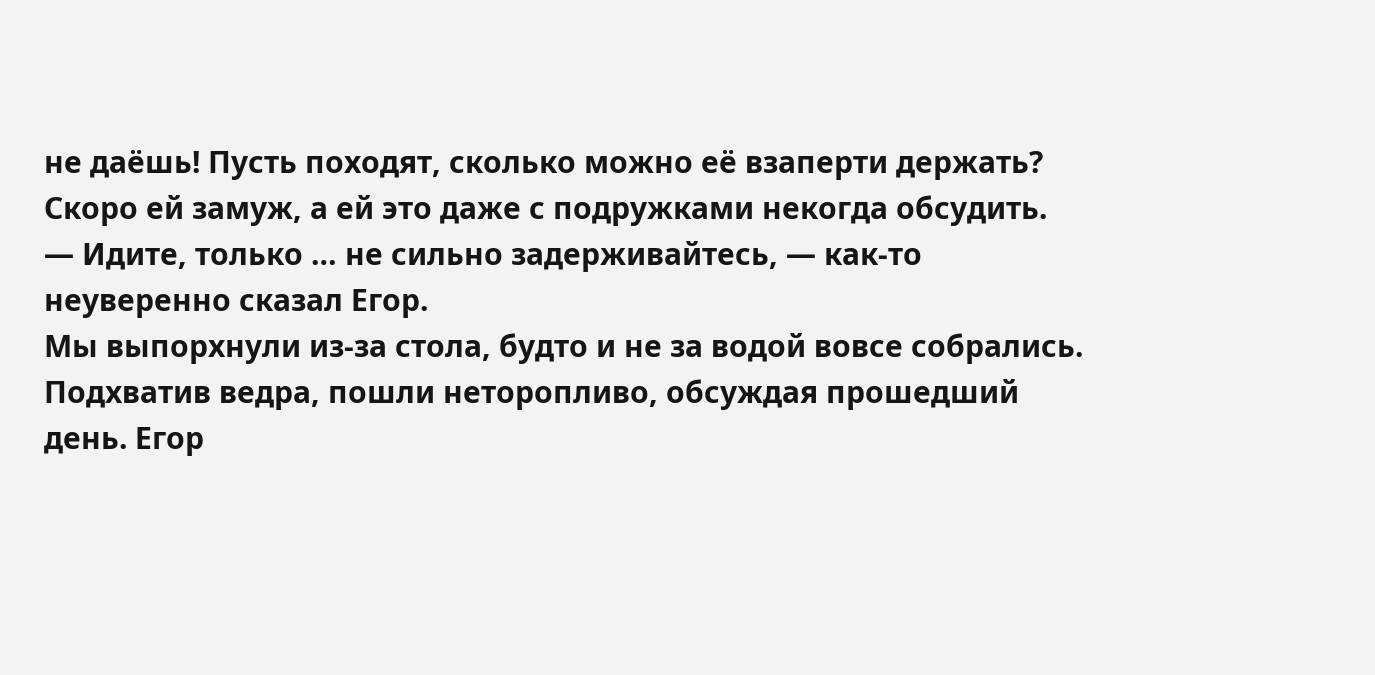не даёшь! Пусть походят, сколько можно её взаперти держать? Скоро ей замуж, а ей это даже с подружками некогда обсудить.
— Идите, только … не сильно задерживайтесь, — как-то неуверенно сказал Егор.
Мы выпорхнули из-за стола, будто и не за водой вовсе собрались. Подхватив ведра, пошли неторопливо, обсуждая прошедший день. Егор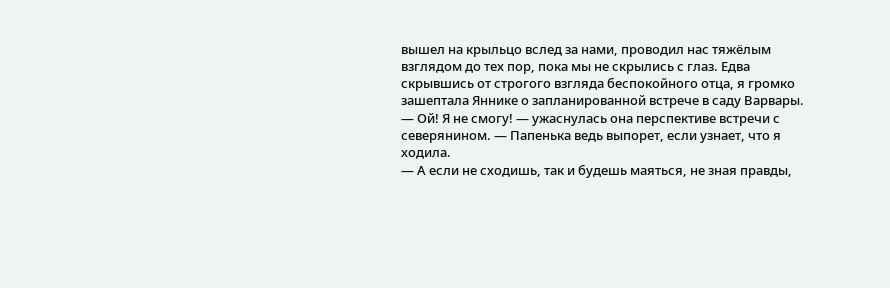вышел на крыльцо вслед за нами, проводил нас тяжёлым взглядом до тех пор, пока мы не скрылись с глаз. Едва скрывшись от строгого взгляда беспокойного отца, я громко зашептала Яннике о запланированной встрече в саду Варвары.
— Ой! Я не смогу! — ужаснулась она перспективе встречи с северянином. — Папенька ведь выпорет, если узнает, что я ходила.
— А если не сходишь, так и будешь маяться, не зная правды,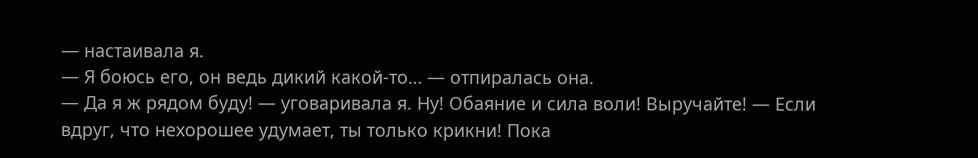— настаивала я.
— Я боюсь его, он ведь дикий какой-то… — отпиралась она.
— Да я ж рядом буду! — уговаривала я. Ну! Обаяние и сила воли! Выручайте! — Если вдруг, что нехорошее удумает, ты только крикни! Пока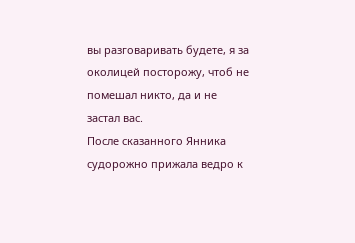вы разговаривать будете, я за околицей посторожу, чтоб не помешал никто, да и не застал вас.
После сказанного Янника судорожно прижала ведро к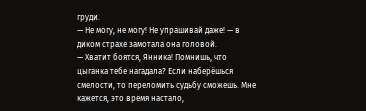груди.
— Не могу, не могу! Не упрашивай даже! — в диком страхе замотала она головой.
— Хватит боятся, Янника! Помнишь, что цыганка тебе нагадала? Если наберёшься смелости, то переломить судьбу сможешь. Мне кажется, это время настало,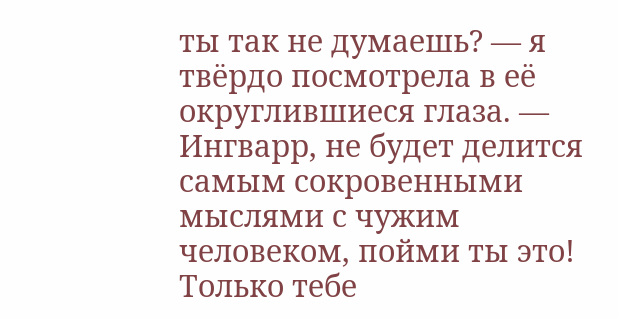ты так не думаешь? — я твёрдо посмотрела в её округлившиеся глаза. — Ингварр, не будет делится самым сокровенными мыслями с чужим человеком, пойми ты это! Только тебе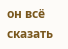он всё сказать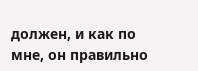должен, и как по мне, он правильно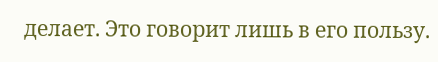делает. Это говорит лишь в его пользу.